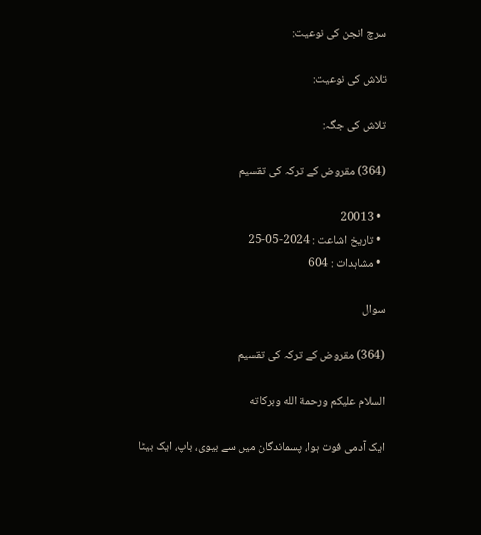سرچ انجن کی نوعیت:

تلاش کی نوعیت:

تلاش کی جگہ:

(364) مقروض کے ترکہ کی تقسیم

  • 20013
  • تاریخ اشاعت : 2024-05-25
  • مشاہدات : 604

سوال

(364) مقروض کے ترکہ کی تقسیم

السلام عليكم ورحمة الله وبركاته

ایک آدمی فوت ہوا، پسماندگان میں سے بیوی، باپ، ایک بیٹا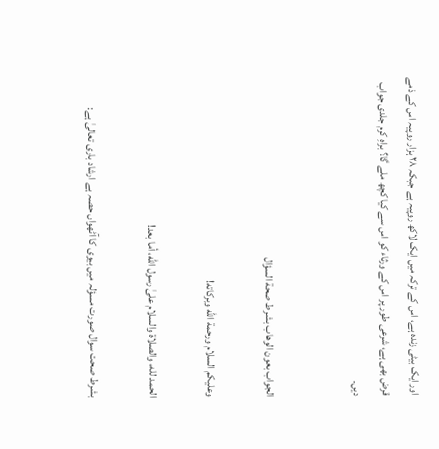اور ایک بیٹی زندہ ہے، اس کے ترکہ میں ایک لاکھ روپیہ ہے جبکہ ۲۸ ہزار روپیہ اس کے ذمے قرض بھی ہے، شرعی طور پر اس کے ورثاء کو اس سے کیا کچھ ملے گا؟ براہِ کرم جلدی جواب دیں۔


الجواب بعون الوهاب بشرط صحة السؤال

وعلیکم السلام ورحمة الله وبرکاته!

الحمد لله، والصلاة والسلام علىٰ رسول الله، أما بعد!

بشرط صحت سوال صورت مسؤلہ میں بیوی کا آٹھواں حصہ ہے ارشاد باری تعالیٰ ہے: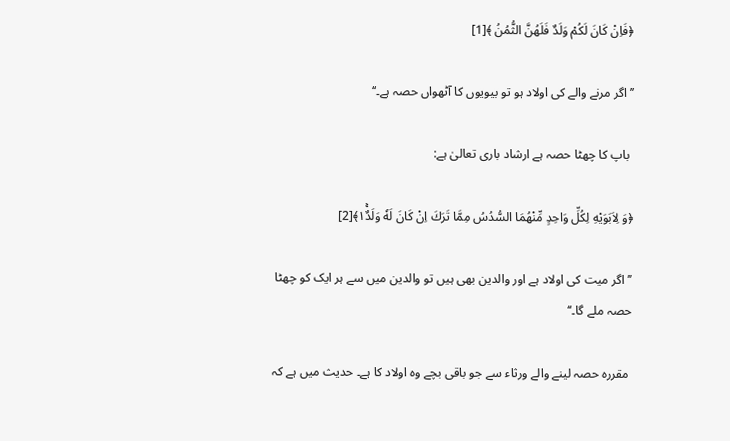﴿فَاِنْ كَانَ لَكُمْ وَلَدٌ فَلَهُنَّ الثُّمُنُ ﴾[1]

’’اگر مرنے والے کی اولاد ہو تو بیویوں کا آٹھواں حصہ ہے۔‘‘

 باپ کا چھٹا حصہ ہے ارشاد باری تعالیٰ ہے:

﴿وَ لِاَبَوَيْهِ لِكُلِّ وَاحِدٍ مِّنْهُمَا السُّدُسُ مِمَّا تَرَكَ اِنْ كَانَ لَهٗ وَلَدٌ١ۚ﴾[2]

’’اگر میت کی اولاد ہے اور والدین بھی ہیں تو والدین میں سے ہر ایک کو چھٹا حصہ ملے گا۔‘‘

 مقررہ حصہ لینے والے ورثاء سے جو باقی بچے وہ اولاد کا ہے۔ حدیث میں ہے کہ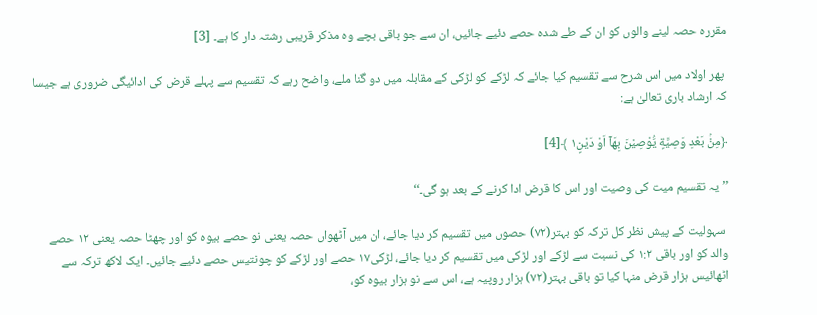مقررہ حصہ لینے والوں کو ان کے طے شدہ حصے دئیے جائیں، ان سے جو باقی بچے وہ مذکر قریبی رشتہ دار کا ہے۔ [3]

 پھر اولاد میں اس شرح سے تقسیم کیا جائے کہ لڑکے کو لڑکی کے مقابلہ میں دو گنا ملے، واضح رہے کہ تقسیم سے پہلے قرض کی ادائیگی ضروری ہے جیسا کہ ارشاد باری تعالیٰ ہے:

﴿مِنْۢ بَعْدِ وَصِيَّةٍ يُّوْصِيْنَ بِهَاۤ اَوْ دَيْنٍ١ ﴾[4]

’’یہ تقسیم میت کی وصیت اور اس کا قرض ادا کرنے کے بعد ہو گی۔‘‘

 سہولیت کے پیش نظر کل ترکہ کو بہتر(۷۲) حصوں میں تقسیم کر دیا جائے، ان میں آٹھواں حصہ یعنی نو حصے بیوہ کو اور چھٹا حصہ یعنی ۱۲ حصے والد کو اور باقی ۱:۲ کی نسبت سے لڑکے اور لڑکی میں تقسیم کر دیا جائے، لڑکی۱۷ حصے اور لڑکے کو چونتیس حصے دئیے جائیں۔ ایک لاکھ ترکہ سے اٹھائیس ہزار قرض منہا کیا تو باقی بہتر(۷۲) ہزار روپیہ ہے، اس سے نو ہزار بیوہ کو،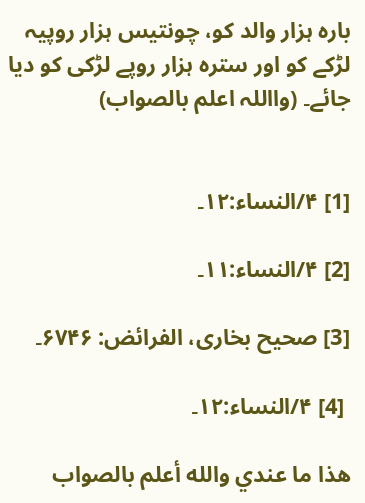بارہ ہزار والد کو، چونتیس ہزار روپیہ لڑکے کو اور سترہ ہزار روپے لڑکی کو دیا جائے۔ (وااللہ اعلم بالصواب)


[1] ۴/النساء:۱۲۔

[2] ۴/النساء:۱۱۔

[3] صحیح بخاری، الفرائض: ۶۷۴۶۔

 [4] ۴/النساء:۱۲۔

ھذا ما عندي والله أعلم بالصواب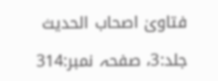فتاویٰ اصحاب الحدیث

جلد:3، صفحہ نمبر:314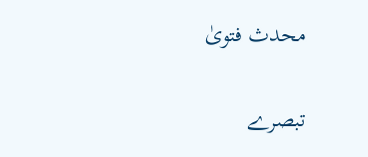محدث فتویٰ

تبصرے